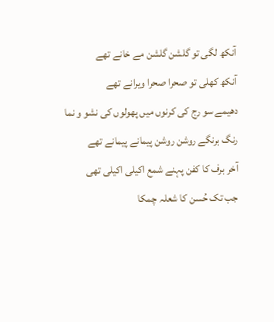آنکھ لگی تو گلشن گلشن مے خانے تھے
آنکھ کھلی تو صحرا صحرا ویرانے تھے
دھیمے سو رج کی کرنوں میں پھولوں کی نشو و نما
رنگ برنگے روشن روشن پیمانے پیمانے تھے
آخر برف کا کفن پہنے شمع اکیلی اکیلی تھی
جب تک حُسن کا شعلہ چمکا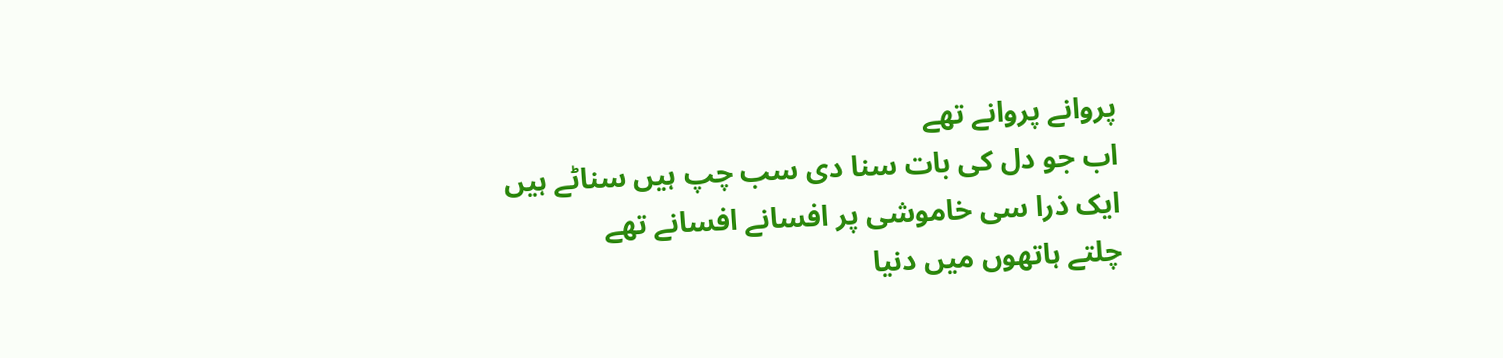پروانے پروانے تھے
اب جو دل کی بات سنا دی سب چپ ہیں سناٹے ہیں
ایک ذرا سی خاموشی پر افسانے افسانے تھے
چلتے ہاتھوں میں دنیا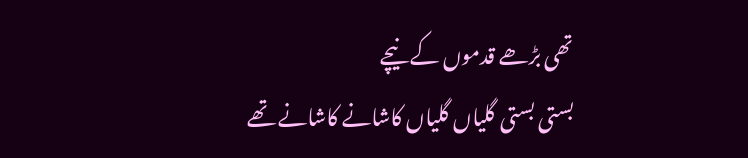تھی بڑھے قدموں کے نیچے
بستی بستی گلیاں گلیاں کاشانے کاشانے تھے